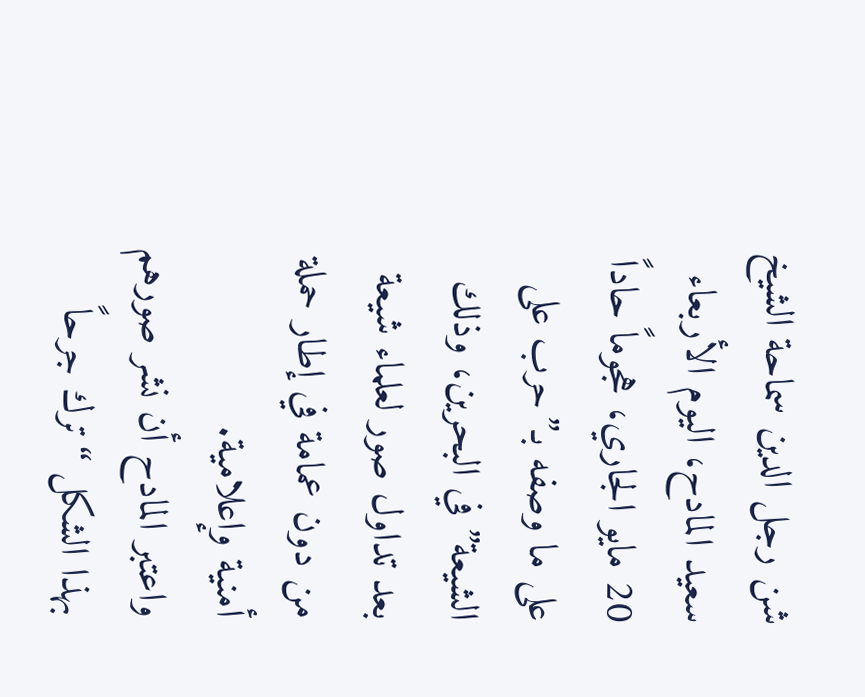شن رجل الدين سماحة الشيخ سعيد المادح، اليوم الأربعاء 20 مايو الجاري، هجوماً حاداً على ما وصفه بـ”حرب على الشيعة” في البحرين، وذلك بعد تداول صور لعلماء شيعة من دون عمامة في إطار حملة أمنية وإعلامية.
واعتبر المادح أن نشر صورهم بهذا الشكل “ترك جرحاً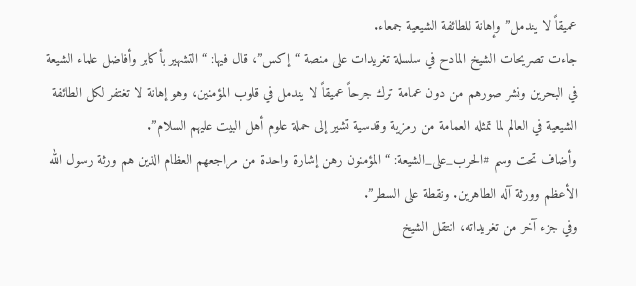عميقاً لا يندمل” وإهانة للطائفة الشيعية جمعاء.
جاءت تصريحات الشيخ المادح في سلسلة تغريدات على منصة “إكس”، قال فيها: “التشهير بأكابر وأفاضل علماء الشيعة في البحرين ونشر صورهم من دون عمامة ترك جرحاً عميقاً لا يندمل في قلوب المؤمنين، وهو إهانة لا تغتفر لكل الطائفة الشيعية في العالم لما تمثله العمامة من رمزية وقدسية تشير إلى حملة علوم أهل البيت عليهم السلام”.
وأضاف تحت وسم #الحرب_على_الشيعة: “المؤمنون رهن إشارة واحدة من مراجعهم العظام الذين هم ورثة رسول الله الأعظم وورثة آله الطاهرين. ونقطة على السطر”.
وفي جزء آخر من تغريداته، انتقل الشيخ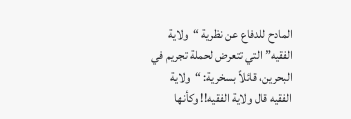المادح للدفاع عن نظرية “ولاية الفقيه” التي تتعرض لحملة تجريم في البحرين، قائلاً بسخرية: “ولاية الفقيه قال ولاية الفقيه!! وكأنها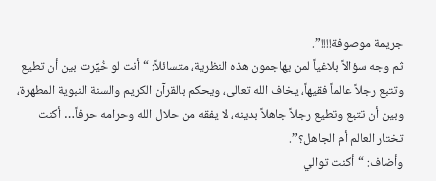جريمة موصوفة!!!!”.
ثم وجه سؤالاً بلاغياً لمن يهاجمون هذه النظرية، متسائلاً: “أنت لو خُيِّرت بين أن تطيع وتتبع رجلاً عالماً فقيهاً، يخاف الله تعالى، ويحكم بالقرآن الكريم والسنة النبوية المطهرة، وبين أن تتبع وتطيع رجلاً جاهلاً بدينه، لا يفقه من حلال الله وحرامه حرفاً… أكنت تختار العالم أم الجاهل؟”.
وأضاف: “أكنت توالي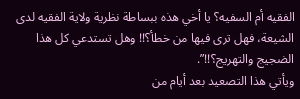الفقيه أم السفيه؟ يا أخي هذه ببساطة نظرية ولاية الفقيه لدى الشيعة، فهل ترى فيها من خطأ؟!! وهل تستدعي كل هذا الضجيج والتهريج؟!!”.
ويأتي هذا التصعيد بعد أيام من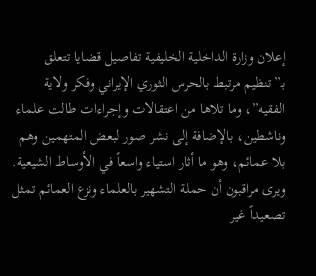إعلان وزارة الداخلية الخليفية تفاصيل قضايا تتعلق بـ”تنظيم مرتبط بالحرس الثوري الإيراني وفكر ولاية الفقيه”، وما تلاها من اعتقالات وإجراءات طالت علماء وناشطين، بالإضافة إلى نشر صور لبعض المتهمين وهم بلا عمائم، وهو ما أثار استياء واسعاً في الأوساط الشيعية.
ويرى مراقبون أن حملة التشهير بالعلماء ونزع العمائم تمثل تصعيداً غير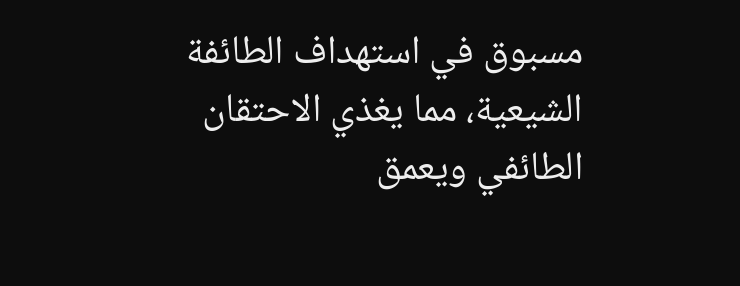مسبوق في استهداف الطائفة الشيعية، مما يغذي الاحتقان الطائفي ويعمق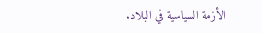الأزمة السياسية في البلاد.